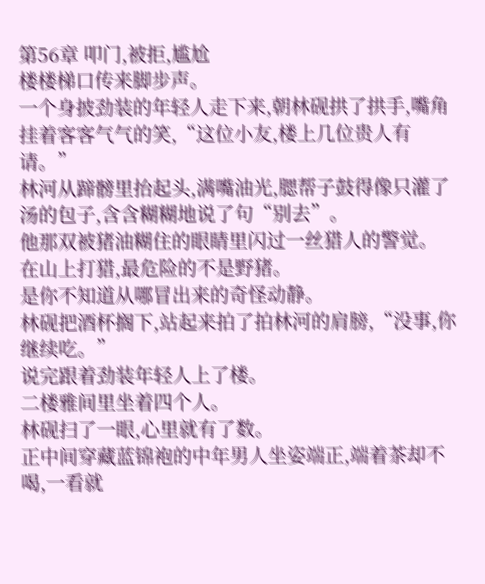第56章 叩门,被拒,尴尬
楼楼梯口传来脚步声。
一个身披劲装的年轻人走下来,朝林砚拱了拱手,嘴角挂着客客气气的笑,“这位小友,楼上几位贵人有请。”
林河从蹄髈里抬起头,满嘴油光,腮帮子鼓得像只灌了汤的包子,含含糊糊地说了句“别去”。
他那双被猪油糊住的眼睛里闪过一丝猎人的警觉。
在山上打猎,最危险的不是野猪。
是你不知道从哪冒出来的奇怪动静。
林砚把酒杯搁下,站起来拍了拍林河的肩膀,“没事,你继续吃。”
说完跟着劲装年轻人上了楼。
二楼雅间里坐着四个人。
林砚扫了一眼,心里就有了数。
正中间穿藏蓝锦袍的中年男人坐姿端正,端着茶却不喝,一看就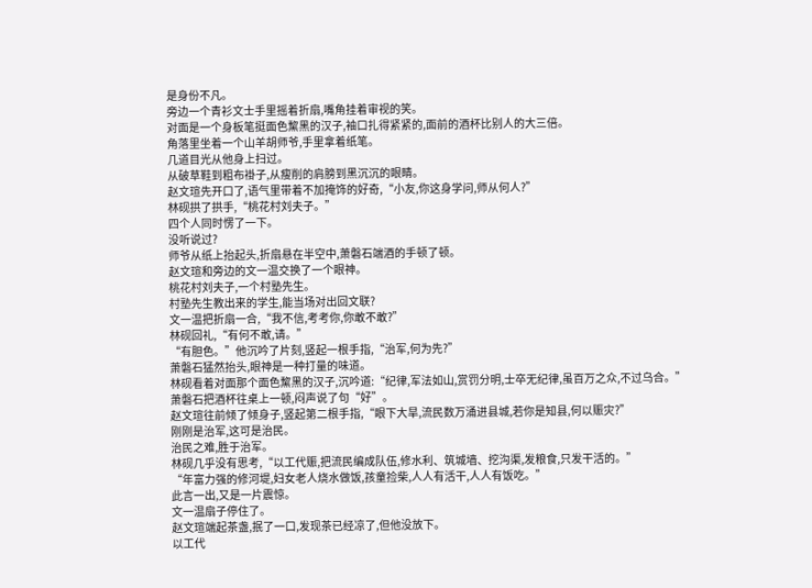是身份不凡。
旁边一个青衫文士手里摇着折扇,嘴角挂着审视的笑。
对面是一个身板笔挺面色黧黑的汉子,袖口扎得紧紧的,面前的酒杯比别人的大三倍。
角落里坐着一个山羊胡师爷,手里拿着纸笔。
几道目光从他身上扫过。
从破草鞋到粗布褂子,从瘦削的肩膀到黑沉沉的眼睛。
赵文瑄先开口了,语气里带着不加掩饰的好奇,“小友,你这身学问,师从何人?”
林砚拱了拱手,“桃花村刘夫子。”
四个人同时愣了一下。
没听说过?
师爷从纸上抬起头,折扇悬在半空中,萧磐石端酒的手顿了顿。
赵文瑄和旁边的文一温交换了一个眼神。
桃花村刘夫子,一个村塾先生。
村塾先生教出来的学生,能当场对出回文联?
文一温把折扇一合,“我不信,考考你,你敢不敢?”
林砚回礼,“有何不敢,请。”
“有胆色。”他沉吟了片刻,竖起一根手指,“治军,何为先?”
萧磐石猛然抬头,眼神是一种打量的味道。
林砚看着对面那个面色黧黑的汉子,沉吟道:“纪律,军法如山,赏罚分明,士卒无纪律,虽百万之众,不过乌合。”
萧磐石把酒杯往桌上一顿,闷声说了句“好”。
赵文瑄往前倾了倾身子,竖起第二根手指,“眼下大旱,流民数万涌进县城,若你是知县,何以赈灾?”
刚刚是治军,这可是治民。
治民之难,胜于治军。
林砚几乎没有思考,“以工代赈,把流民编成队伍,修水利、筑城墙、挖沟渠,发粮食,只发干活的。”
“年富力强的修河堤,妇女老人烧水做饭,孩童捡柴,人人有活干,人人有饭吃。”
此言一出,又是一片震惊。
文一温扇子停住了。
赵文瑄端起茶盏,抿了一口,发现茶已经凉了,但他没放下。
以工代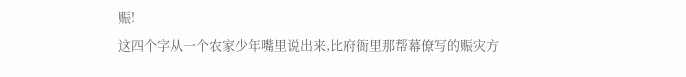赈!
这四个字从一个农家少年嘴里说出来,比府衙里那帮幕僚写的赈灾方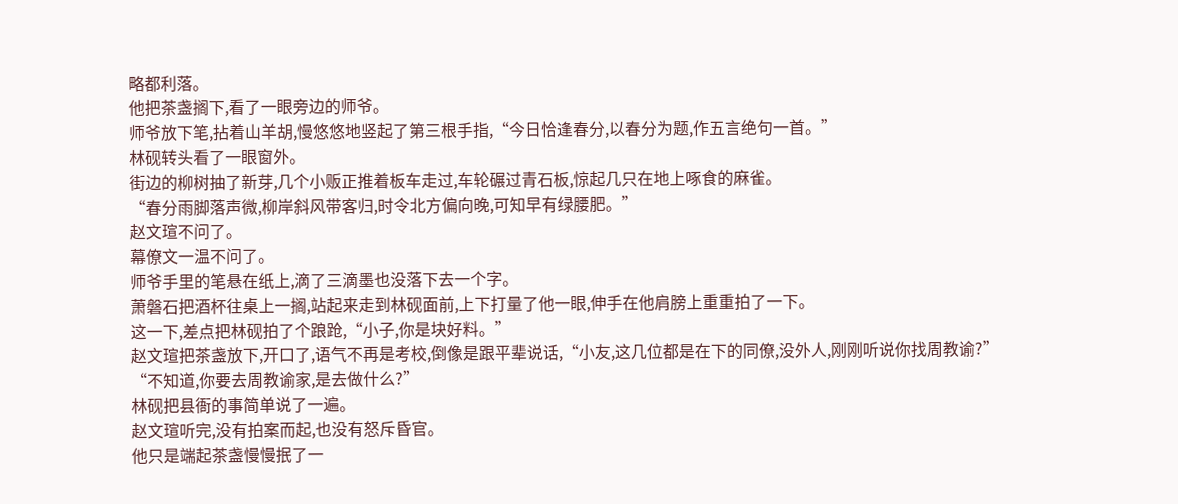略都利落。
他把茶盏搁下,看了一眼旁边的师爷。
师爷放下笔,拈着山羊胡,慢悠悠地竖起了第三根手指,“今日恰逢春分,以春分为题,作五言绝句一首。”
林砚转头看了一眼窗外。
街边的柳树抽了新芽,几个小贩正推着板车走过,车轮碾过青石板,惊起几只在地上啄食的麻雀。
“春分雨脚落声微,柳岸斜风带客归,时令北方偏向晚,可知早有绿腰肥。”
赵文瑄不问了。
幕僚文一温不问了。
师爷手里的笔悬在纸上,滴了三滴墨也没落下去一个字。
萧磐石把酒杯往桌上一搁,站起来走到林砚面前,上下打量了他一眼,伸手在他肩膀上重重拍了一下。
这一下,差点把林砚拍了个踉跄,“小子,你是块好料。”
赵文瑄把茶盏放下,开口了,语气不再是考校,倒像是跟平辈说话,“小友,这几位都是在下的同僚,没外人,刚刚听说你找周教谕?”
“不知道,你要去周教谕家,是去做什么?”
林砚把县衙的事简单说了一遍。
赵文瑄听完,没有拍案而起,也没有怒斥昏官。
他只是端起茶盏慢慢抿了一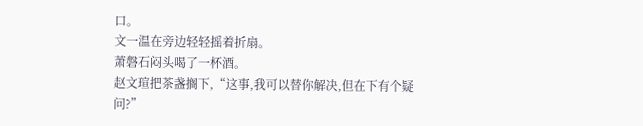口。
文一温在旁边轻轻摇着折扇。
萧磐石闷头喝了一杯酒。
赵文瑄把茶盏搁下,“这事,我可以替你解决,但在下有个疑问?”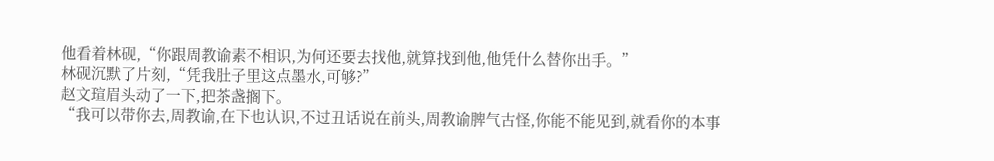他看着林砚,“你跟周教谕素不相识,为何还要去找他,就算找到他,他凭什么替你出手。”
林砚沉默了片刻,“凭我肚子里这点墨水,可够?”
赵文瑄眉头动了一下,把茶盏搁下。
“我可以带你去,周教谕,在下也认识,不过丑话说在前头,周教谕脾气古怪,你能不能见到,就看你的本事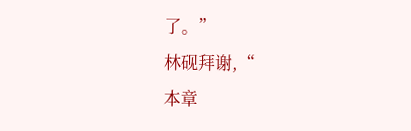了。”
林砚拜谢,“
本章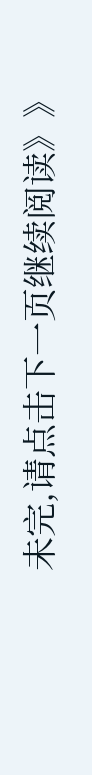未完,请点击下一页继续阅读》》